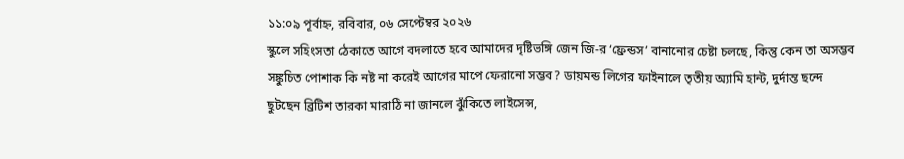১১:০৯ পূর্বাহ্ন, রবিবার, ০৬ সেপ্টেম্বর ২০২৬
স্কুলে সহিংসতা ঠেকাতে আগে বদলাতে হবে আমাদের দৃষ্টিভঙ্গি জেন জি-র ‘ফ্রেন্ডস’ বানানোর চেষ্টা চলছে, কিন্তু কেন তা অসম্ভব সঙ্কুচিত পোশাক কি নষ্ট না করেই আগের মাপে ফেরানো সম্ভব? ডায়মন্ড লিগের ফাইনালে তৃতীয় অ্যামি হান্ট, দুর্দান্ত ছন্দে ছুটছেন ব্রিটিশ তারকা মারাঠি না জানলে ঝুঁকিতে লাইসেন্স,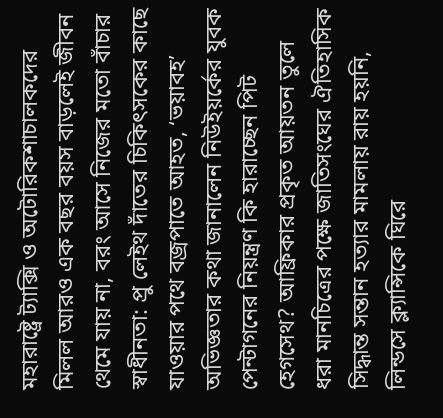মহারাষ্ট্রে ট্যাক্সি ও অটোরিকশাচালকদের মিলল আরও এক বছর বয়স বাড়লেই জীবন থেমে যায় না, বরং আসে নিজের মতো বাঁচার স্বাধীনতা: প্রু লেইথ দাঁতের চিকিৎসকের কাছে যাওয়ার পথে বজ্রপাতে আহত, ‘ভয়াবহ’ অভিজ্ঞতার কথা জানালেন নিউইয়র্কের যুবক পেন্টাগনের নিয়ন্ত্রণ কি হারাচ্ছেন পিট হেগসেথ? আফ্রিকার প্রকৃত আয়তন তুলে ধরা মানচিত্রের পক্ষে জাতিসংঘের ঐতিহাসিক সিদ্ধান্ত সন্তান হত্যার মামলায় রায় হয়নি, লিন্ডসে ক্ল্যান্সিকে ঘিরে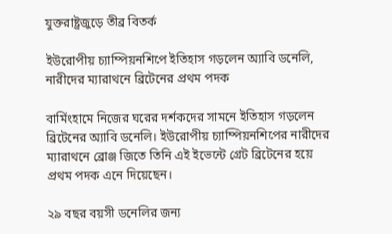যুক্তরাষ্ট্রজুড়ে তীব্র বিতর্ক

ইউরোপীয় চ্যাম্পিয়নশিপে ইতিহাস গড়লেন অ্যাবি ডনেলি, নারীদের ম্যারাথনে ব্রিটেনের প্রথম পদক

বার্মিংহামে নিজের ঘরের দর্শকদের সামনে ইতিহাস গড়লেন ব্রিটেনের অ্যাবি ডনেলি। ইউরোপীয় চ্যাম্পিয়নশিপের নারীদের ম্যারাথনে ব্রোঞ্জ জিতে তিনি এই ইভেন্টে গ্রেট ব্রিটেনের হয়ে প্রথম পদক এনে দিয়েছেন।

২৯ বছর বয়সী ডনেলির জন্য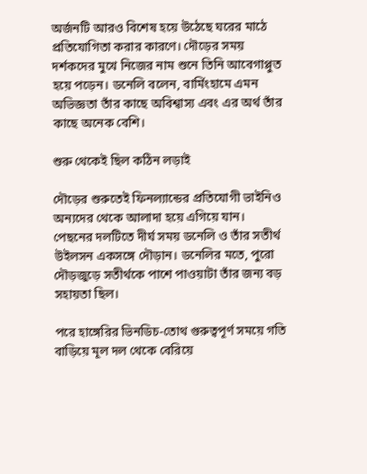অর্জনটি আরও বিশেষ হয়ে উঠেছে ঘরের মাঠে প্রতিযোগিতা করার কারণে। দৌড়ের সময় দর্শকদের মুখে নিজের নাম শুনে তিনি আবেগাপ্লুত হয়ে পড়েন। ডনেলি বলেন, বার্মিংহামে এমন অভিজ্ঞতা তাঁর কাছে অবিশ্বাস্য এবং এর অর্থ তাঁর কাছে অনেক বেশি।

শুরু থেকেই ছিল কঠিন লড়াই

দৌড়ের শুরুতেই ফিনল্যান্ডের প্রতিযোগী ভাইনিও অন্যদের থেকে আলাদা হয়ে এগিয়ে যান। পেছনের দলটিতে দীর্ঘ সময় ডনেলি ও তাঁর সতীর্থ উইলসন একসঙ্গে দৌড়ান। ডনেলির মতে, পুরো দৌড়জুড়ে সতীর্থকে পাশে পাওয়াটা তাঁর জন্য বড় সহায়তা ছিল।

পরে হাঙ্গেরির ভিনডিচ-তোথ গুরুত্বপূর্ণ সময়ে গতি বাড়িয়ে মূল দল থেকে বেরিয়ে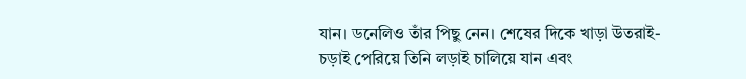যান। ডনেলিও তাঁর পিছু নেন। শেষের দিকে খাড়া উতরাই-চড়াই পেরিয়ে তিনি লড়াই চালিয়ে যান এবং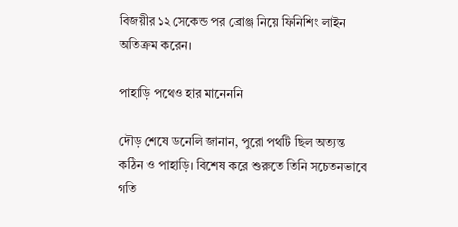বিজয়ীর ১২ সেকেন্ড পর ব্রোঞ্জ নিয়ে ফিনিশিং লাইন অতিক্রম করেন।

পাহাড়ি পথেও হার মানেননি

দৌড় শেষে ডনেলি জানান, পুরো পথটি ছিল অত্যন্ত কঠিন ও পাহাড়ি। বিশেষ করে শুরুতে তিনি সচেতনভাবে গতি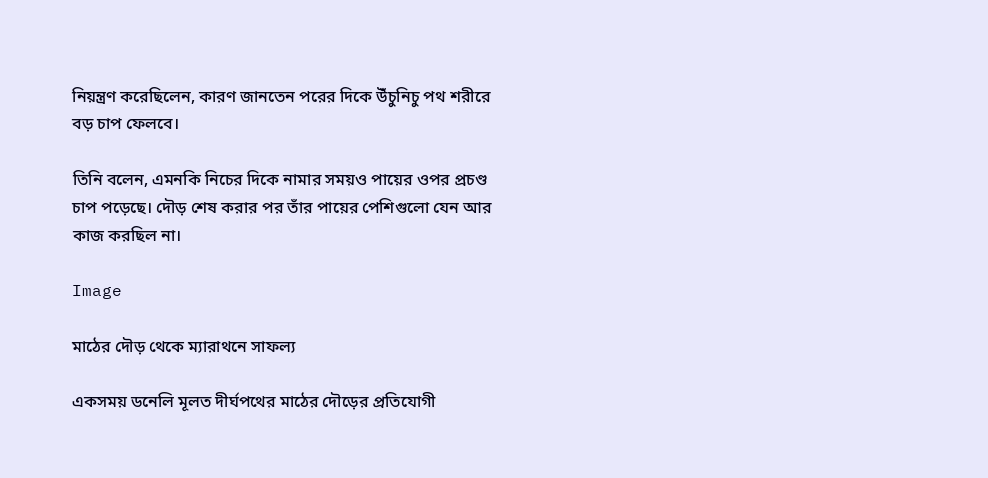নিয়ন্ত্রণ করেছিলেন, কারণ জানতেন পরের দিকে উঁচুনিচু পথ শরীরে বড় চাপ ফেলবে।

তিনি বলেন, এমনকি নিচের দিকে নামার সময়ও পায়ের ওপর প্রচণ্ড চাপ পড়েছে। দৌড় শেষ করার পর তাঁর পায়ের পেশিগুলো যেন আর কাজ করছিল না।

Image

মাঠের দৌড় থেকে ম্যারাথনে সাফল্য

একসময় ডনেলি মূলত দীর্ঘপথের মাঠের দৌড়ের প্রতিযোগী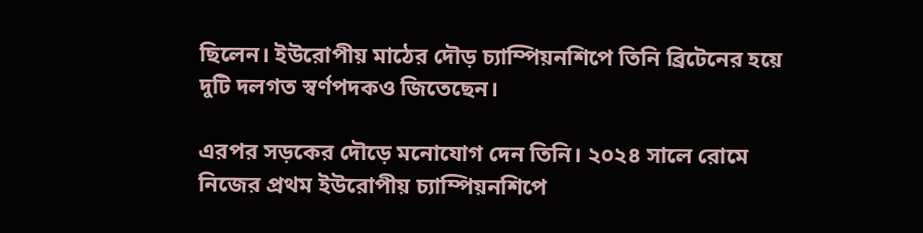ছিলেন। ইউরোপীয় মাঠের দৌড় চ্যাম্পিয়নশিপে তিনি ব্রিটেনের হয়ে দুটি দলগত স্বর্ণপদকও জিতেছেন।

এরপর সড়কের দৌড়ে মনোযোগ দেন তিনি। ২০২৪ সালে রোমে নিজের প্রথম ইউরোপীয় চ্যাম্পিয়নশিপে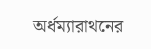অর্ধম্যারাথনের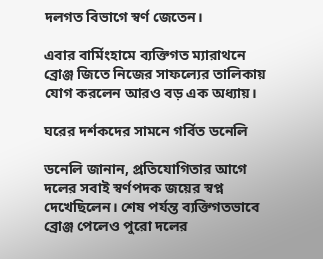দলগত বিভাগে স্বর্ণ জেতেন।

এবার বার্মিংহামে ব্যক্তিগত ম্যারাথনে ব্রোঞ্জ জিতে নিজের সাফল্যের তালিকায় যোগ করলেন আরও বড় এক অধ্যায়।

ঘরের দর্শকদের সামনে গর্বিত ডনেলি

ডনেলি জানান, প্রতিযোগিতার আগে দলের সবাই স্বর্ণপদক জয়ের স্বপ্ন দেখেছিলেন। শেষ পর্যন্ত ব্যক্তিগতভাবে ব্রোঞ্জ পেলেও পুরো দলের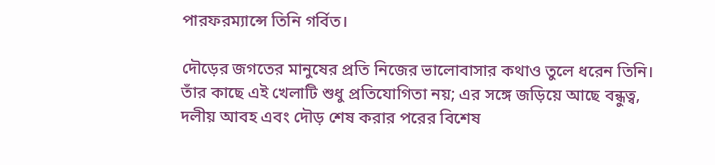পারফরম্যান্সে তিনি গর্বিত।

দৌড়ের জগতের মানুষের প্রতি নিজের ভালোবাসার কথাও তুলে ধরেন তিনি। তাঁর কাছে এই খেলাটি শুধু প্রতিযোগিতা নয়; এর সঙ্গে জড়িয়ে আছে বন্ধুত্ব, দলীয় আবহ এবং দৌড় শেষ করার পরের বিশেষ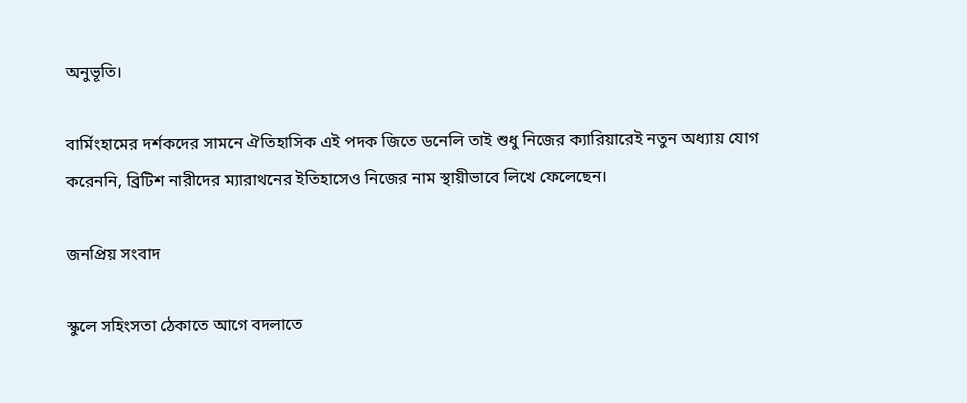অনুভূতি।

বার্মিংহামের দর্শকদের সামনে ঐতিহাসিক এই পদক জিতে ডনেলি তাই শুধু নিজের ক্যারিয়ারেই নতুন অধ্যায় যোগ করেননি, ব্রিটিশ নারীদের ম্যারাথনের ইতিহাসেও নিজের নাম স্থায়ীভাবে লিখে ফেলেছেন।

জনপ্রিয় সংবাদ

স্কুলে সহিংসতা ঠেকাতে আগে বদলাতে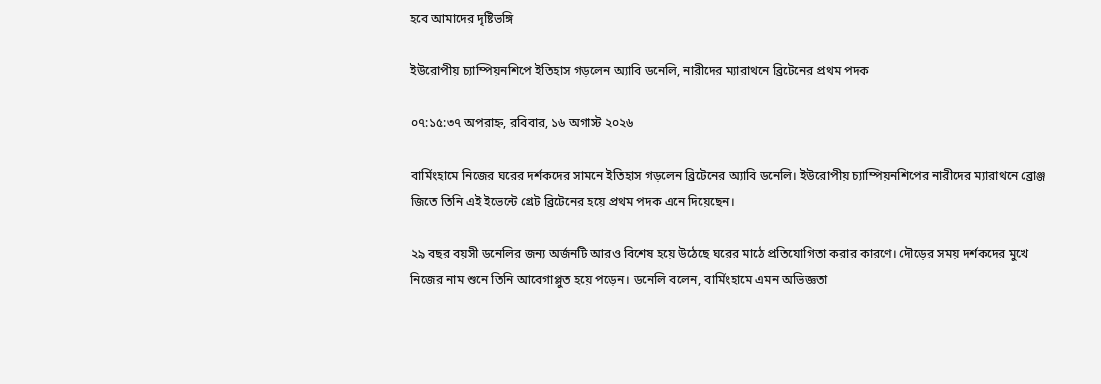হবে আমাদের দৃষ্টিভঙ্গি

ইউরোপীয় চ্যাম্পিয়নশিপে ইতিহাস গড়লেন অ্যাবি ডনেলি, নারীদের ম্যারাথনে ব্রিটেনের প্রথম পদক

০৭:১৫:৩৭ অপরাহ্ন, রবিবার, ১৬ অগাস্ট ২০২৬

বার্মিংহামে নিজের ঘরের দর্শকদের সামনে ইতিহাস গড়লেন ব্রিটেনের অ্যাবি ডনেলি। ইউরোপীয় চ্যাম্পিয়নশিপের নারীদের ম্যারাথনে ব্রোঞ্জ জিতে তিনি এই ইভেন্টে গ্রেট ব্রিটেনের হয়ে প্রথম পদক এনে দিয়েছেন।

২৯ বছর বয়সী ডনেলির জন্য অর্জনটি আরও বিশেষ হয়ে উঠেছে ঘরের মাঠে প্রতিযোগিতা করার কারণে। দৌড়ের সময় দর্শকদের মুখে নিজের নাম শুনে তিনি আবেগাপ্লুত হয়ে পড়েন। ডনেলি বলেন, বার্মিংহামে এমন অভিজ্ঞতা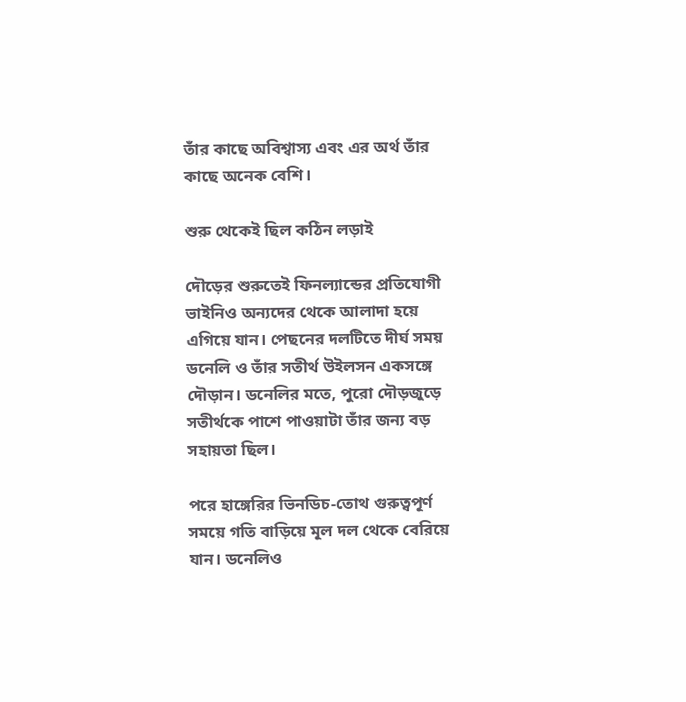তাঁর কাছে অবিশ্বাস্য এবং এর অর্থ তাঁর কাছে অনেক বেশি।

শুরু থেকেই ছিল কঠিন লড়াই

দৌড়ের শুরুতেই ফিনল্যান্ডের প্রতিযোগী ভাইনিও অন্যদের থেকে আলাদা হয়ে এগিয়ে যান। পেছনের দলটিতে দীর্ঘ সময় ডনেলি ও তাঁর সতীর্থ উইলসন একসঙ্গে দৌড়ান। ডনেলির মতে, পুরো দৌড়জুড়ে সতীর্থকে পাশে পাওয়াটা তাঁর জন্য বড় সহায়তা ছিল।

পরে হাঙ্গেরির ভিনডিচ-তোথ গুরুত্বপূর্ণ সময়ে গতি বাড়িয়ে মূল দল থেকে বেরিয়ে যান। ডনেলিও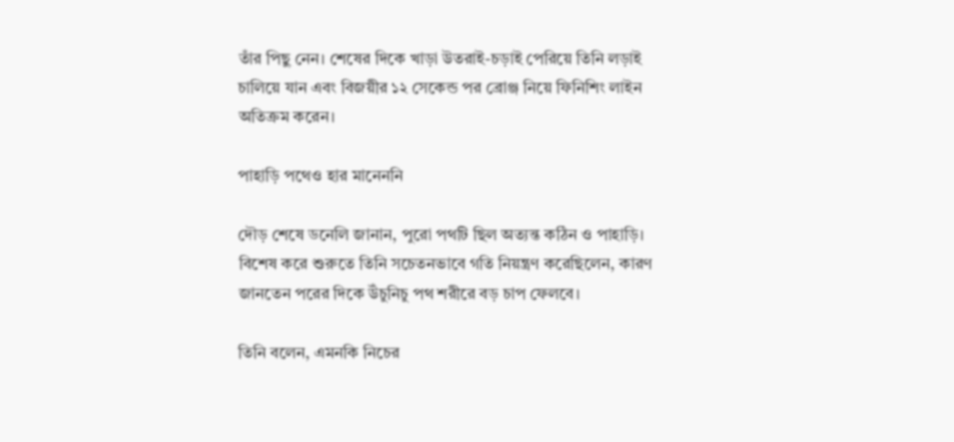তাঁর পিছু নেন। শেষের দিকে খাড়া উতরাই-চড়াই পেরিয়ে তিনি লড়াই চালিয়ে যান এবং বিজয়ীর ১২ সেকেন্ড পর ব্রোঞ্জ নিয়ে ফিনিশিং লাইন অতিক্রম করেন।

পাহাড়ি পথেও হার মানেননি

দৌড় শেষে ডনেলি জানান, পুরো পথটি ছিল অত্যন্ত কঠিন ও পাহাড়ি। বিশেষ করে শুরুতে তিনি সচেতনভাবে গতি নিয়ন্ত্রণ করেছিলেন, কারণ জানতেন পরের দিকে উঁচুনিচু পথ শরীরে বড় চাপ ফেলবে।

তিনি বলেন, এমনকি নিচের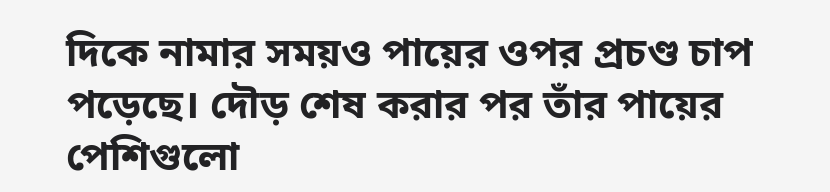দিকে নামার সময়ও পায়ের ওপর প্রচণ্ড চাপ পড়েছে। দৌড় শেষ করার পর তাঁর পায়ের পেশিগুলো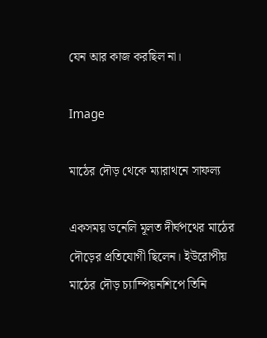যেন আর কাজ করছিল না।

Image

মাঠের দৌড় থেকে ম্যারাথনে সাফল্য

একসময় ডনেলি মূলত দীর্ঘপথের মাঠের দৌড়ের প্রতিযোগী ছিলেন। ইউরোপীয় মাঠের দৌড় চ্যাম্পিয়নশিপে তিনি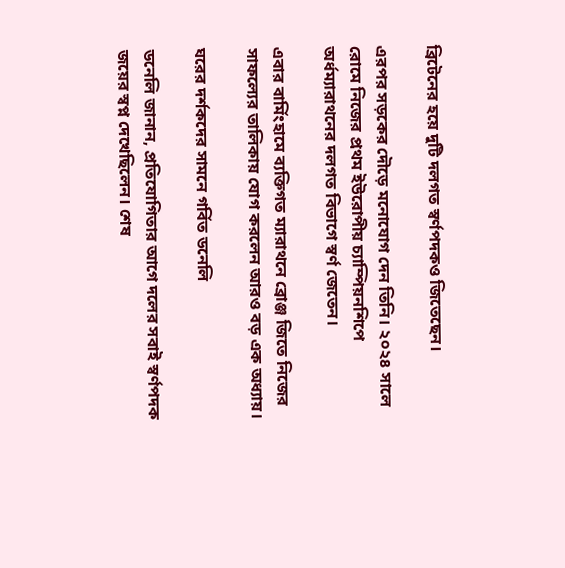ব্রিটেনের হয়ে দুটি দলগত স্বর্ণপদকও জিতেছেন।

এরপর সড়কের দৌড়ে মনোযোগ দেন তিনি। ২০২৪ সালে রোমে নিজের প্রথম ইউরোপীয় চ্যাম্পিয়নশিপে অর্ধম্যারাথনের দলগত বিভাগে স্বর্ণ জেতেন।

এবার বার্মিংহামে ব্যক্তিগত ম্যারাথনে ব্রোঞ্জ জিতে নিজের সাফল্যের তালিকায় যোগ করলেন আরও বড় এক অধ্যায়।

ঘরের দর্শকদের সামনে গর্বিত ডনেলি

ডনেলি জানান, প্রতিযোগিতার আগে দলের সবাই স্বর্ণপদক জয়ের স্বপ্ন দেখেছিলেন। শেষ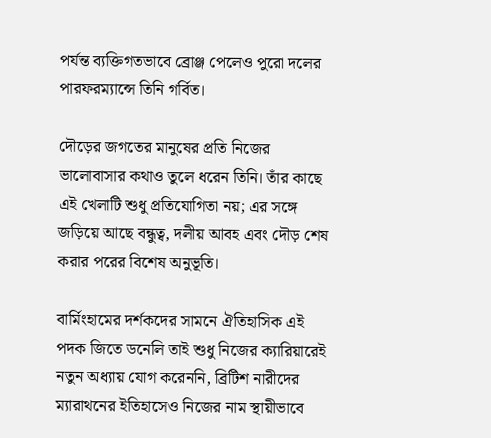পর্যন্ত ব্যক্তিগতভাবে ব্রোঞ্জ পেলেও পুরো দলের পারফরম্যান্সে তিনি গর্বিত।

দৌড়ের জগতের মানুষের প্রতি নিজের ভালোবাসার কথাও তুলে ধরেন তিনি। তাঁর কাছে এই খেলাটি শুধু প্রতিযোগিতা নয়; এর সঙ্গে জড়িয়ে আছে বন্ধুত্ব, দলীয় আবহ এবং দৌড় শেষ করার পরের বিশেষ অনুভূতি।

বার্মিংহামের দর্শকদের সামনে ঐতিহাসিক এই পদক জিতে ডনেলি তাই শুধু নিজের ক্যারিয়ারেই নতুন অধ্যায় যোগ করেননি, ব্রিটিশ নারীদের ম্যারাথনের ইতিহাসেও নিজের নাম স্থায়ীভাবে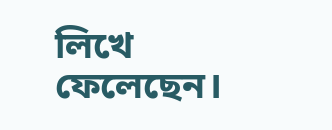লিখে ফেলেছেন।